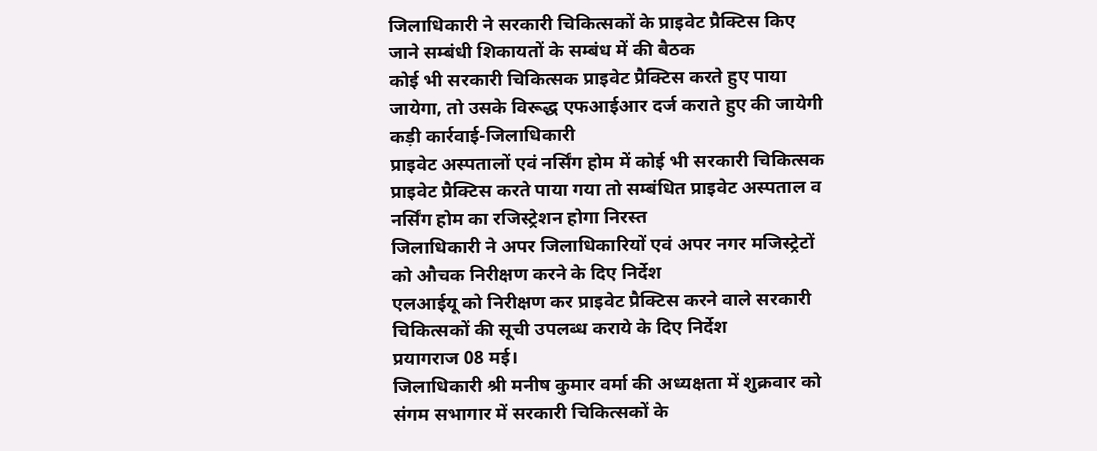जिलाधिकारी ने सरकारी चिकित्सकों के प्राइवेट प्रैक्टिस किए जाने सम्बंधी शिकायतों के सम्बंध में की बैठक
कोई भी सरकारी चिकित्सक प्राइवेट प्रैक्टिस करते हुए पाया जायेगा, तो उसके विरूद्ध एफआईआर दर्ज कराते हुए की जायेगी कड़ी कार्रवाई-जिलाधिकारी
प्राइवेट अस्पतालों एवं नर्सिंग होम में कोई भी सरकारी चिकित्सक प्राइवेट प्रैक्टिस करते पाया गया तो सम्बंधित प्राइवेट अस्पताल व नर्सिंग होम का रजिस्ट्रेशन होगा निरस्त
जिलाधिकारी ने अपर जिलाधिकारियों एवं अपर नगर मजिस्ट्रेटों को औचक निरीक्षण करने के दिए निर्देश
एलआईयू को निरीक्षण कर प्राइवेट प्रैक्टिस करने वाले सरकारी चिकित्सकों की सूची उपलब्ध कराये के दिए निर्देश
प्रयागराज 08 मई।
जिलाधिकारी श्री मनीष कुमार वर्मा की अध्यक्षता में शुक्रवार को संगम सभागार में सरकारी चिकित्सकों के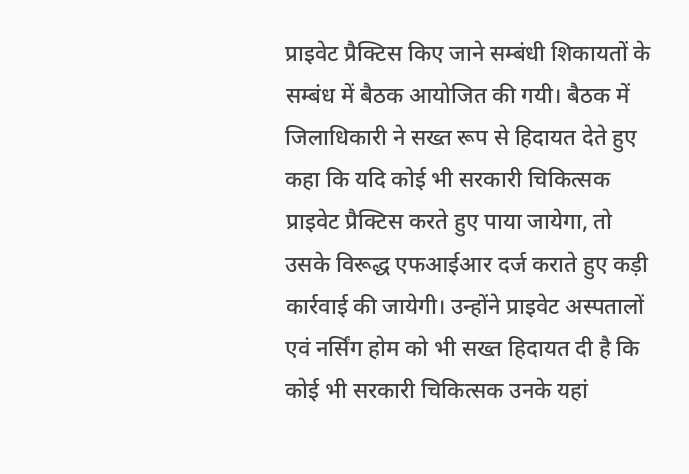प्राइवेट प्रैक्टिस किए जाने सम्बंधी शिकायतों के सम्बंध में बैठक आयोजित की गयी। बैठक में जिलाधिकारी ने सख्त रूप से हिदायत देते हुए कहा कि यदि कोई भी सरकारी चिकित्सक प्राइवेट प्रैक्टिस करते हुए पाया जायेगा, तो उसके विरूद्ध एफआईआर दर्ज कराते हुए कड़ी कार्रवाई की जायेगी। उन्होंने प्राइवेट अस्पतालों एवं नर्सिंग होम को भी सख्त हिदायत दी है कि कोई भी सरकारी चिकित्सक उनके यहां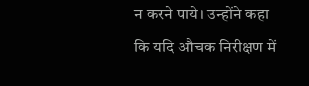न करने पाये। उन्होंने कहा कि यदि औचक निरीक्षण में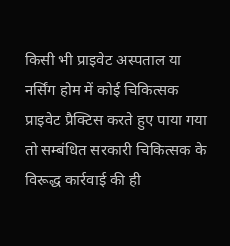किसी भी प्राइवेट अस्पताल या नर्सिंग होम में कोई चिकित्सक प्राइवेट प्रैक्टिस करते हुए पाया गया तो सम्बंधित सरकारी चिकित्सक के विरूद्ध कार्रवाई की ही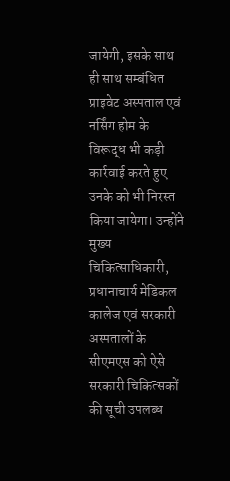जायेगी, इसके साथ ही साथ सम्बंधित प्राइवेट अस्पताल एवं नर्सिंग होम के विरूद्ध भी कड़ी कार्रवाई करते हुए उनके को भी निरस्त किया जायेगा। उन्होंने मुख्य चिकित्साधिकारी, प्रधानाचार्य मेडिकल कालेज एवं सरकारी अस्पतालों के सीएमएस को ऐसे सरकारी चिकित्सकों की सूची उपलब्ध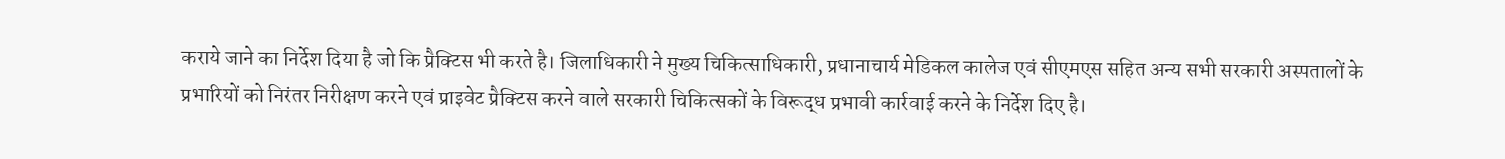कराये जाने का निर्देश दिया है जो कि प्रैक्टिस भी करते है। जिलाधिकारी ने मुख्य चिकित्साधिकारी, प्रधानाचार्य मेडिकल कालेज एवं सीएमएस सहित अन्य सभी सरकारी अस्पतालों के प्रभारियों को निरंतर निरीक्षण करने एवं प्राइवेट प्रैक्टिस करने वाले सरकारी चिकित्सकों के विरूद्ध प्रभावी कार्रवाई करने के निर्देश दिए है।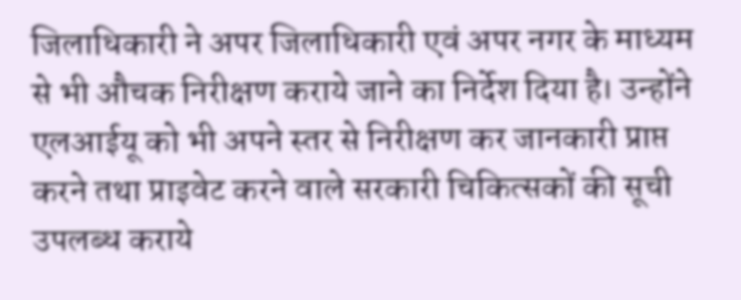जिलाधिकारी ने अपर जिलाधिकारी एवं अपर नगर के माध्यम से भी औचक निरीक्षण कराये जाने का निर्देश दिया है। उन्होंने एलआईयू को भी अपने स्तर से निरीक्षण कर जानकारी प्राप्त करने तथा प्राइवेट करने वाले सरकारी चिकित्सकों की सूची उपलब्ध कराये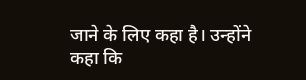जाने के लिए कहा है। उन्होंने कहा कि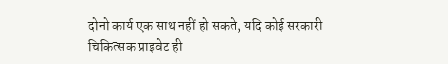दोनो कार्य एक साथ नहीं हो सकते, यदि कोई सरकारी चिकित्सक प्राइवेट ही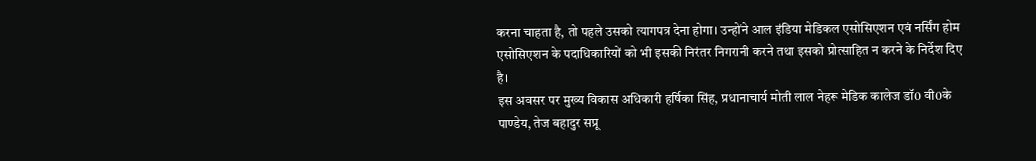करना चाहता है, तो पहले उसको त्यागपत्र देना होगा। उन्होंने आल इंडिया मेडिकल एसोसिएशन एवं नर्सिंग होम एसोसिएशन के पदाधिकारियों को भी इसकी निरंतर निगरानी करने तथा इसको प्रोत्साहित न करने के निर्देश दिए है।
इस अवसर पर मुख्य विकास अधिकारी हर्षिका सिंह, प्रधानाचार्य मोती लाल नेहरू मेडिक कालेज डॉ0 वी0के पाण्डेय, तेज बहादुर सप्रू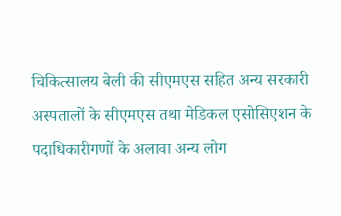चिकित्सालय बेली की सीएमएस सहित अन्य सरकारी अस्पतालों के सीएमएस तथा मेडिकल एसोसिएशन के पदाधिकारीगणों के अलावा अन्य लोग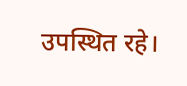उपस्थित रहे।